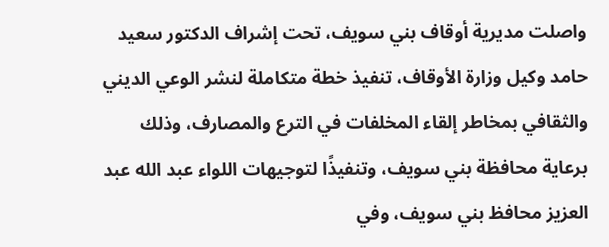واصلت مديرية أوقاف بني سويف، تحت إشراف الدكتور سعيد حامد وكيل وزارة الأوقاف، تنفيذ خطة متكاملة لنشر الوعي الديني والثقافي بمخاطر إلقاء المخلفات في الترع والمصارف، وذلك برعاية محافظة بني سويف، وتنفيذًا لتوجيهات اللواء عبد الله عبد العزيز محافظ بني سويف، وفي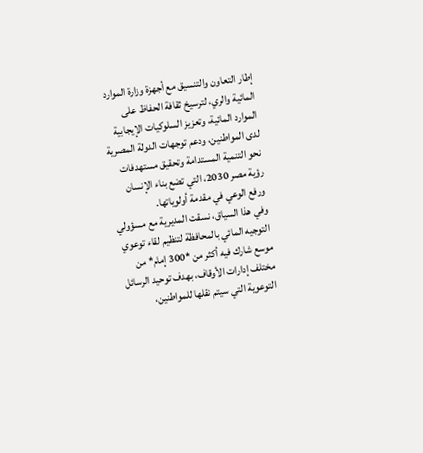إطار التعاون والتنسيق مع أجهزة وزارة الموارد المائية والري، لترسيخ ثقافة الحفاظ على الموارد المائية، وتعزيز السلوكيات الإيجابية لدى المواطنين، ودعم توجهات الدولة المصرية نحو التنمية المستدامة وتحقيق مستهدفات رؤية مصر 2030، التي تضع بناء الإنسان ورفع الوعي في مقدمة أولوياتها.
وفي هذا السياق، نسقت المديرية مع مسؤولي التوجيه المائي بالمحافظة لتنظيم لقاء توعوي موسع شارك فيه أكثر من *300 إمام* من مختلف إدارات الأوقاف، بهدف توحيد الرسائل التوعوية التي سيتم نقلها للمواطنين،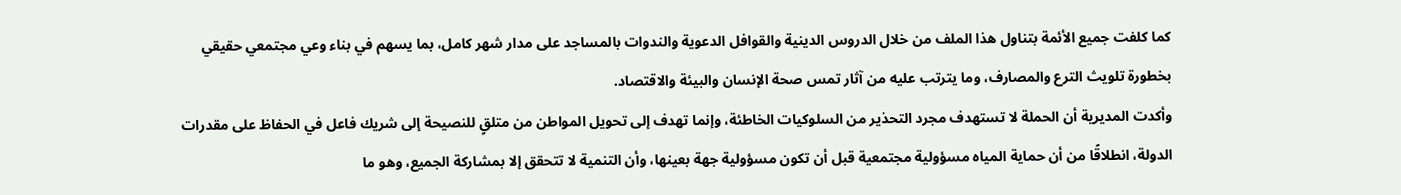كما كلفت جميع الأئمة بتناول هذا الملف من خلال الدروس الدينية والقوافل الدعوية والندوات بالمساجد على مدار شهر كامل، بما يسهم في بناء وعي مجتمعي حقيقي بخطورة تلويث الترع والمصارف، وما يترتب عليه من آثار تمس صحة الإنسان والبيئة والاقتصاد.
وأكدت المديرية أن الحملة لا تستهدف مجرد التحذير من السلوكيات الخاطئة، وإنما تهدف إلى تحويل المواطن من متلقٍ للنصيحة إلى شريك فاعل في الحفاظ على مقدرات الدولة، انطلاقًا من أن حماية المياه مسؤولية مجتمعية قبل أن تكون مسؤولية جهة بعينها، وأن التنمية لا تتحقق إلا بمشاركة الجميع، وهو ما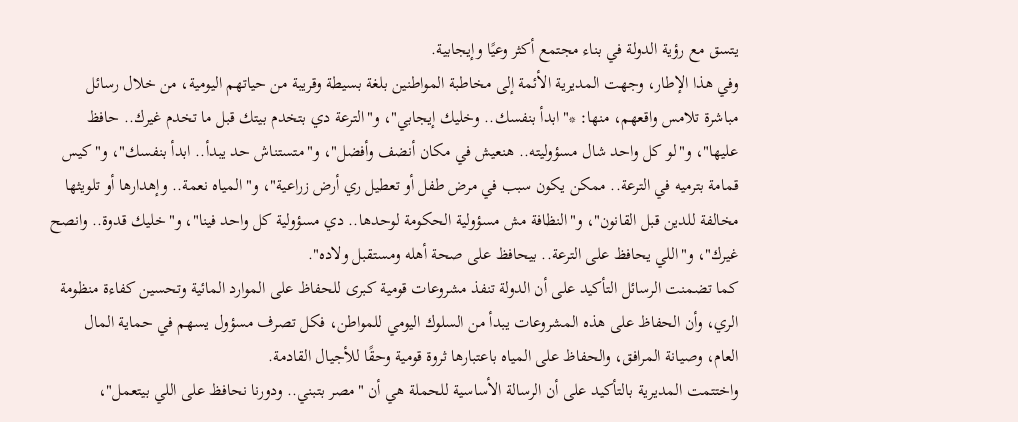يتسق مع رؤية الدولة في بناء مجتمع أكثر وعيًا وإيجابية.
وفي هذا الإطار، وجهت المديرية الأئمة إلى مخاطبة المواطنين بلغة بسيطة وقريبة من حياتهم اليومية، من خلال رسائل مباشرة تلامس واقعهم، منها: *"ابدأ بنفسك.. وخليك إيجابي"، و"الترعة دي بتخدم بيتك قبل ما تخدم غيرك.. حافظ عليها"، و"لو كل واحد شال مسؤوليته.. هنعيش في مكان أنضف وأفضل"، و"متستناش حد يبدأ.. ابدأ بنفسك"، و"كيس قمامة بترميه في الترعة.. ممكن يكون سبب في مرض طفل أو تعطيل ري أرض زراعية"، و"المياه نعمة.. وإهدارها أو تلويثها مخالفة للدين قبل القانون"، و"النظافة مش مسؤولية الحكومة لوحدها.. دي مسؤولية كل واحد فينا"، و"خليك قدوة.. وانصح غيرك"، و"اللي يحافظ على الترعة.. بيحافظ على صحة أهله ومستقبل ولاده".
كما تضمنت الرسائل التأكيد على أن الدولة تنفذ مشروعات قومية كبرى للحفاظ على الموارد المائية وتحسين كفاءة منظومة الري، وأن الحفاظ على هذه المشروعات يبدأ من السلوك اليومي للمواطن، فكل تصرف مسؤول يسهم في حماية المال العام، وصيانة المرافق، والحفاظ على المياه باعتبارها ثروة قومية وحقًا للأجيال القادمة.
واختتمت المديرية بالتأكيد على أن الرسالة الأساسية للحملة هي أن "مصر بتبني.. ودورنا نحافظ على اللي بيتعمل"،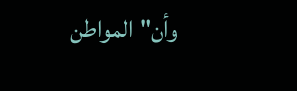وأن"المواطن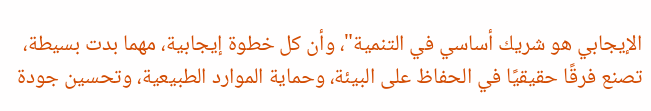الإيجابي هو شريك أساسي في التنمية"، وأن كل خطوة إيجابية، مهما بدت بسيطة، تصنع فرقًا حقيقيًا في الحفاظ على البيئة، وحماية الموارد الطبيعية، وتحسين جودة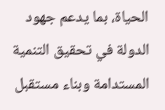الحياة، بما يدعم جهود الدولة في تحقيق التنمية المستدامة وبناء مستقبل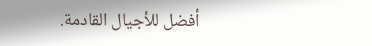أفضل للأجيال القادمة.